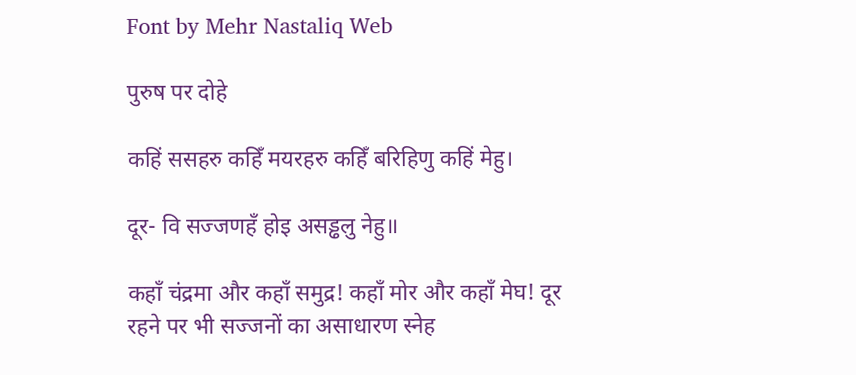Font by Mehr Nastaliq Web

पुरुष पर दोहे

कहिं ससहरु कहिँ मयरहरु कहिँ बरिहिणु कहिं मेहु।

दूर- वि सज्जणहँ होइ असड्ढलु नेहु॥

कहाँ चंद्रमा और कहाँ समुद्र! कहाँ मोर और कहाँ मेघ! दूर रहने पर भी सज्जनों का असाधारण स्नेह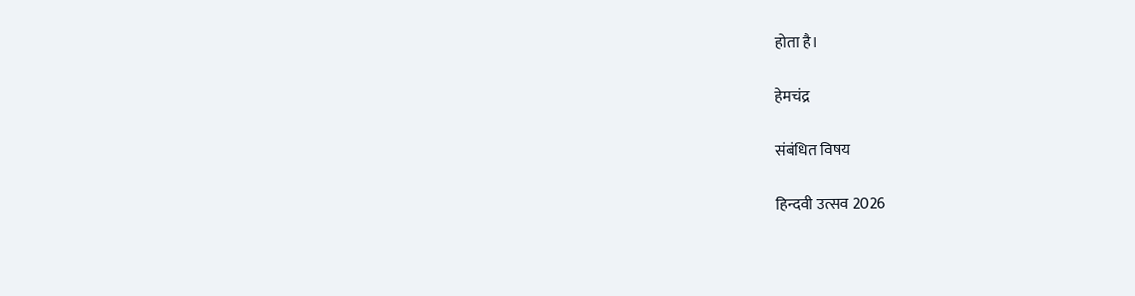होता है।

हेमचंद्र

संबंधित विषय

हिन्दवी उत्सव 2026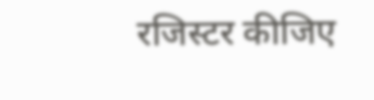रजिस्टर कीजिए